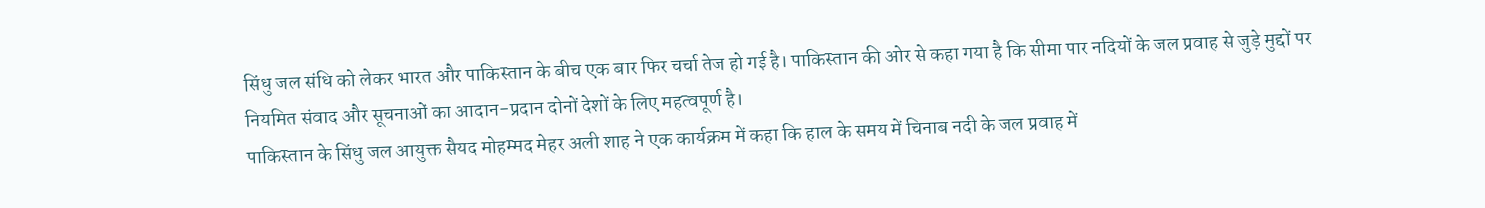सिंधु जल संधि को लेकर भारत और पाकिस्तान के बीच एक बार फिर चर्चा तेज हो गई है। पाकिस्तान की ओर से कहा गया है कि सीमा पार नदियों के जल प्रवाह से जुड़े मुद्दों पर नियमित संवाद और सूचनाओं का आदान-प्रदान दोनों देशों के लिए महत्वपूर्ण है।
पाकिस्तान के सिंधु जल आयुक्त सैयद मोहम्मद मेहर अली शाह ने एक कार्यक्रम में कहा कि हाल के समय में चिनाब नदी के जल प्रवाह में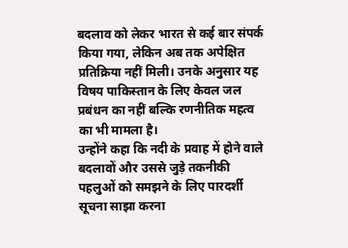बदलाव को लेकर भारत से कई बार संपर्क किया गया, लेकिन अब तक अपेक्षित प्रतिक्रिया नहीं मिली। उनके अनुसार यह विषय पाकिस्तान के लिए केवल जल प्रबंधन का नहीं बल्कि रणनीतिक महत्व का भी मामला है।
उन्होंने कहा कि नदी के प्रवाह में होने वाले बदलावों और उससे जुड़े तकनीकी पहलुओं को समझने के लिए पारदर्शी सूचना साझा करना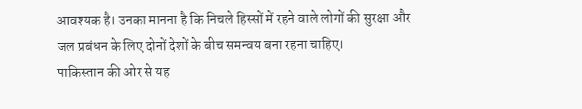आवश्यक है। उनका मानना है कि निचले हिस्सों में रहने वाले लोगों की सुरक्षा और जल प्रबंधन के लिए दोनों देशों के बीच समन्वय बना रहना चाहिए।
पाकिस्तान की ओर से यह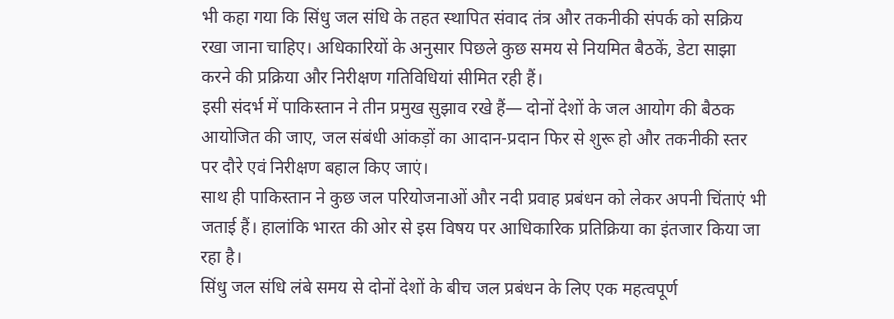भी कहा गया कि सिंधु जल संधि के तहत स्थापित संवाद तंत्र और तकनीकी संपर्क को सक्रिय रखा जाना चाहिए। अधिकारियों के अनुसार पिछले कुछ समय से नियमित बैठकें, डेटा साझा करने की प्रक्रिया और निरीक्षण गतिविधियां सीमित रही हैं।
इसी संदर्भ में पाकिस्तान ने तीन प्रमुख सुझाव रखे हैं— दोनों देशों के जल आयोग की बैठक आयोजित की जाए, जल संबंधी आंकड़ों का आदान-प्रदान फिर से शुरू हो और तकनीकी स्तर पर दौरे एवं निरीक्षण बहाल किए जाएं।
साथ ही पाकिस्तान ने कुछ जल परियोजनाओं और नदी प्रवाह प्रबंधन को लेकर अपनी चिंताएं भी जताई हैं। हालांकि भारत की ओर से इस विषय पर आधिकारिक प्रतिक्रिया का इंतजार किया जा रहा है।
सिंधु जल संधि लंबे समय से दोनों देशों के बीच जल प्रबंधन के लिए एक महत्वपूर्ण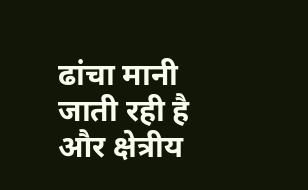ढांचा मानी जाती रही है और क्षेत्रीय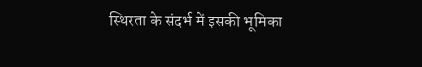स्थिरता के संदर्भ में इसकी भूमिका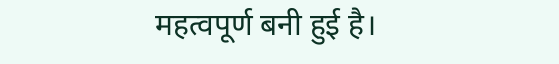महत्वपूर्ण बनी हुई है।